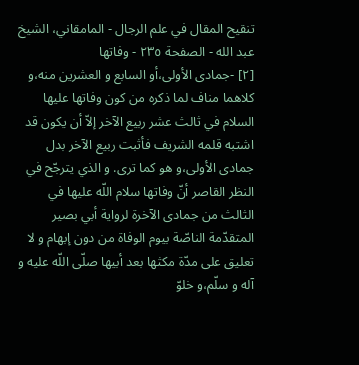تنقيح المقال في علم الرجال - المامقاني، الشيخ عبد الله - الصفحة ٢٣٥ - وفاتها
[٢] -جمادى الأولى،أو السابع و العشرين منه،و كلاهما مناف لما ذكره من كون وفاتها عليها السلام في ثالث عشر ربيع الآخر إلاّ أن يكون قد اشتبه قلمه الشريف فأثبت ربيع الآخر بدل جمادى الأولى،و هو كما ترى. و الذي يترجّح في النظر القاصر أنّ وفاتها سلام اللّه عليها في الثالث من جمادى الآخرة لرواية أبي بصير المتقدّمة الناصّة بيوم الوفاة من دون إبهام و لا تعليق على مدّة مكثها بعد أبيها صلّى اللّه عليه و آله و سلّم،و خلوّ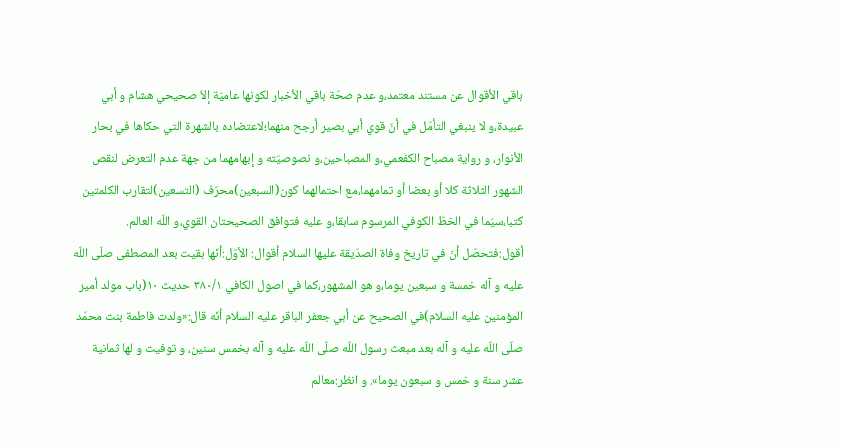باقي الأقوال عن مستند معتمد،و عدم صحّة باقي الأخبار لكونها عاميّة إلاّ صحيحي هشام و أبي عبيدة،و لا ينبغي التأمّل في أنّ قوي أبي بصير أرجح منهما؛لاعتضاده بالشهرة التي حكاها في بحار الأنوار، و رواية مصباح الكفعمي،و المصباحين،و نصوصيّته و إبهامهما من جهة عدم التعرض لنقص الشهور الثلاثة كلا أو بعضا أو تمامهما،مع احتمالهما كون(السبعين)محرّف (التسعين)لتقارب الكلمتين كتبا،سيّما في الخطّ الكوفي المرسوم سابقا،و عليه فتوافق الصحيحتان القوي،و اللّه العالم. أقول:فتحصّل أنّ في تاريخ وفاة الصدّيقة عليها السلام أقوال: الأوّل:أنّها بقيت بعد المصطفى صلّى اللّه عليه و آله خمسة و سبعين يوما،و هو المشهور،كما في اصول الكافي ٣٨٠/١ حديث ١٠(باب مولد أمير المؤمنين عليه السلام)في الصحيح عن أبي جعفر الباقر عليه السلام أنّه قال:«ولدت فاطمة بنت محمّد صلّى اللّه عليه و آله بعد مبعث رسول اللّه صلّى اللّه عليه و آله بخمس سنين، و توفيت و لها ثمانية عشر سنة و خمس و سبعون يوما». و انظر:معالم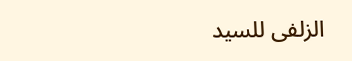الزلفى للسيد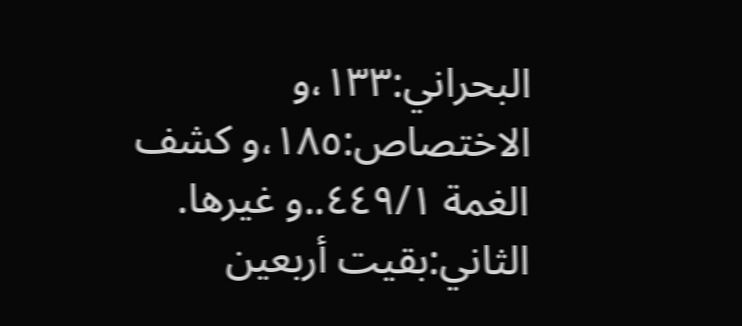البحراني:١٣٣،و الاختصاص:١٨٥،و كشف الغمة ٤٤٩/١..و غيرها. الثاني:بقيت أربعين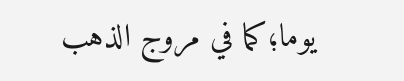يوما؛كما في مروج الذهب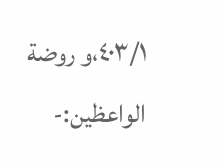٤٠٣/١،و روضة الواعظين:-